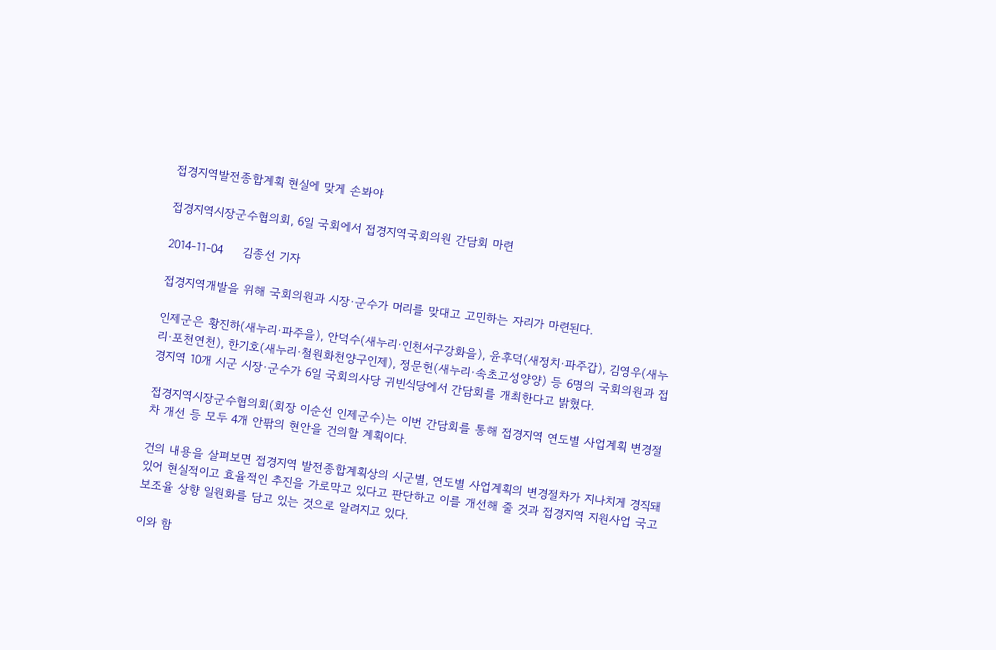접경지역발전종합계획 현실에 맞게 손봐야

접경지역시장군수협의회, 6일 국회에서 접경지역국회의원 간담회 마련

2014-11-04     김종선 기자

접경지역개발을 위해 국회의원과 시장·군수가 머리를 맞대고 고민하는 자리가 마련된다.

인제군은 황진하(새누리·파주을), 안덕수(새누리·인천서구강화을), 윤후덕(새정치·파주갑), 김영우(새누리·포천연천), 한기호(새누리·철원화천양구인제), 정문헌(새누리·속초고성양양) 등 6명의 국회의원과 접경지역 10개 시군 시장·군수가 6일 국회의사당 귀빈식당에서 간담회를 개최한다고 밝혔다.

접경지역시장군수협의회(회장 이순선 인제군수)는 이번 간담회를 통해 접경지역 연도별 사업계획 변경절차 개선 등 모두 4개 안팎의 현안을 건의할 계획이다.

건의 내용을 살펴보면 접경지역 발전종합계획상의 시군별, 연도별 사업계획의 변경절차가 지나치게 경직돼 있어 현실적이고 효율적인 추진을 가로막고 있다고 판단하고 이를 개선해 줄 것과 접경지역 지원사업 국고보조율 상향 일원화를 담고 있는 것으로 알려지고 있다.

이와 함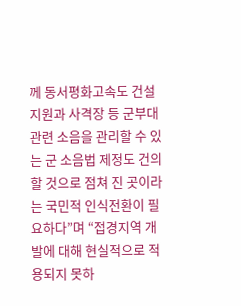께 동서평화고속도 건설 지원과 사격장 등 군부대 관련 소음을 관리할 수 있는 군 소음법 제정도 건의할 것으로 점쳐 진 곳이라는 국민적 인식전환이 필요하다”며 “접경지역 개발에 대해 현실적으로 적용되지 못하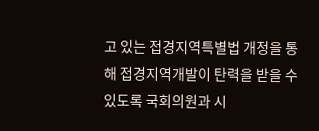고 있는 접경지역특별법 개정을 통해 접경지역개발이 탄력을 받을 수 있도록 국회의원과 시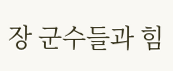장 군수들과 힘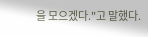을 모으겠다."고 말했다.